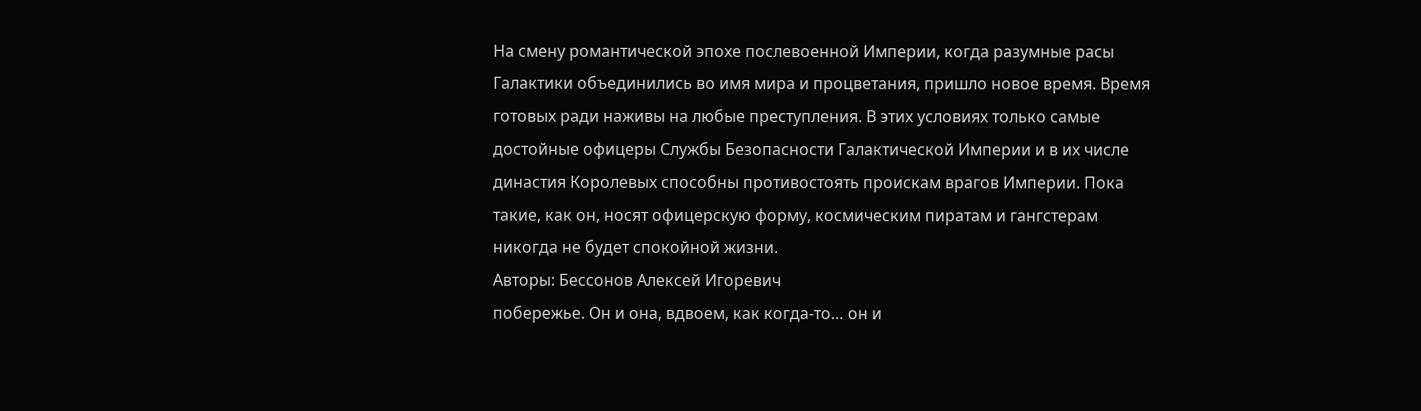На смену романтической эпохе послевоенной Империи, когда разумные расы Галактики объединились во имя мира и процветания, пришло новое время. Время готовых ради наживы на любые преступления. В этих условиях только самые достойные офицеры Службы Безопасности Галактической Империи и в их числе династия Королевых способны противостоять проискам врагов Империи. Пока такие, как он, носят офицерскую форму, космическим пиратам и гангстерам никогда не будет спокойной жизни.
Авторы: Бессонов Алексей Игоревич
побережье. Он и она, вдвоем, как когда-то… он и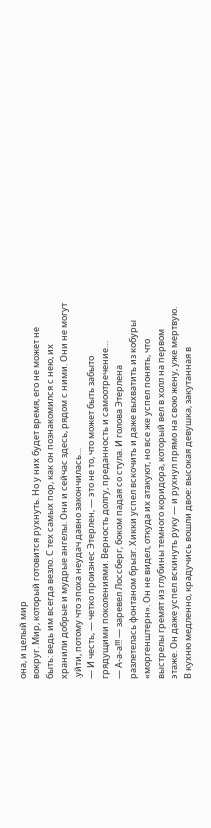она, и целый мир
вокруг. Мир, который готовится рухнуть. Но у них будет время, его не может не
быть: ведь им всегда везло. С тех самых пор, как он познакомился с нею, их
хранили добрые и мудрые ангелы. Они и сейчас здесь, рядом с ними. Они не могут
.уйти, потому что эпоха неудач давно закончилась…
— И честь, — четко произнес Этерлен, — это не то, что может быть забыто
грядущими поколениями. Верность долгу, преданность и самоотречение…
— А-а-а!!! — заревел Лоссберг, боком падая со стула. И голова Этерлена
разлетелась фонтаном брызг. Хикки успел вскочить и даже выхватить из кобуры
«моргенштерн». Он не видел, откуда их атакуют, но все же успел понять, что
выстрелы гремят из глубины темного коридора, который вел в холл на первом
этаже. Он даже успел вскинуть руку — и рухнул прямо на свою жену, уже мертвую.
В кухню медленно, крадучись вошли двое: высокая девушка, закутанная в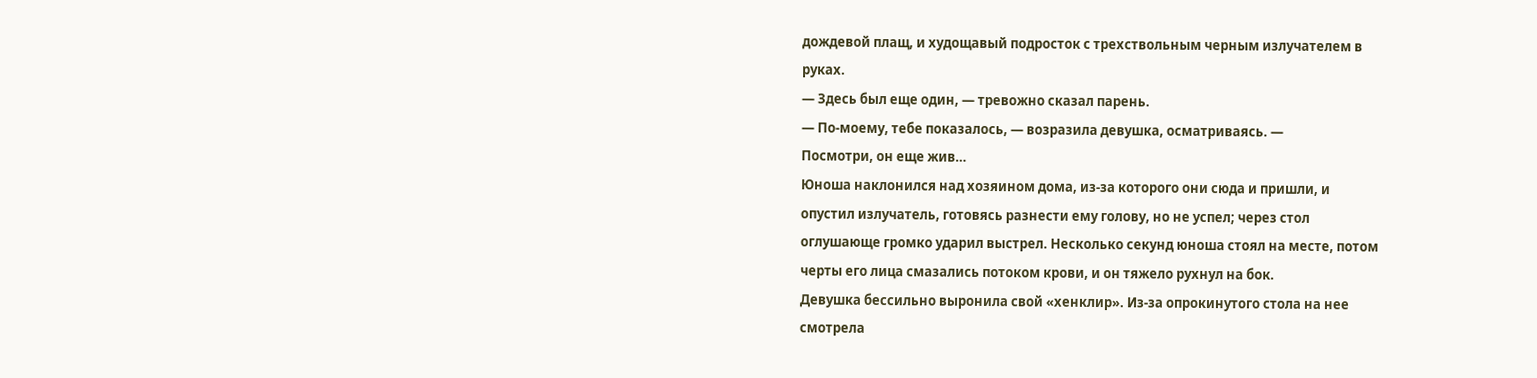дождевой плащ, и худощавый подросток с трехствольным черным излучателем в
руках.
— Здесь был еще один, — тревожно сказал парень.
— По-моему, тебе показалось, — возразила девушка, осматриваясь. —
Посмотри, он еще жив…
Юноша наклонился над хозяином дома, из-за которого они сюда и пришли, и
опустил излучатель, готовясь разнести ему голову, но не успел; через стол
оглушающе громко ударил выстрел. Несколько секунд юноша стоял на месте, потом
черты его лица смазались потоком крови, и он тяжело рухнул на бок.
Девушка бессильно выронила свой «хенклир». Из-за опрокинутого стола на нее
смотрела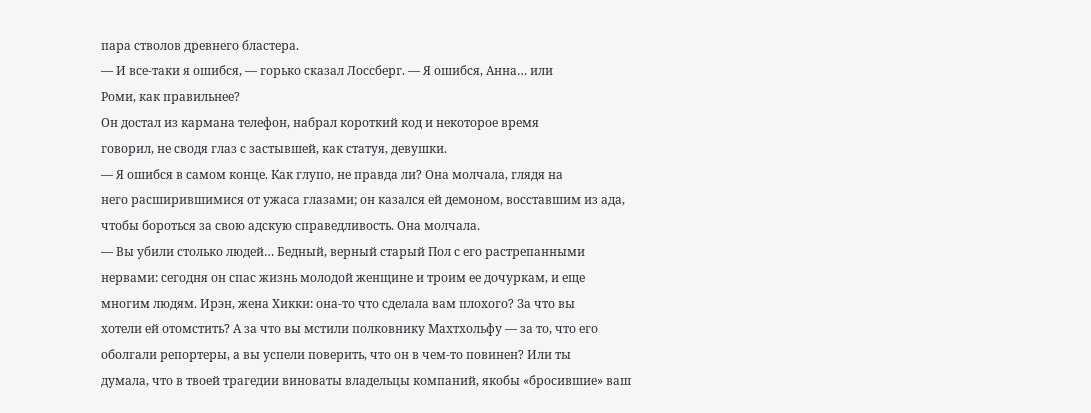пара стволов древнего бластера.
— И все-таки я ошибся, — горько сказал Лоссберг. — Я ошибся, Анна… или
Роми, как правильнее?
Он достал из кармана телефон, набрал короткий код и некоторое время
говорил, не сводя глаз с застывшей, как статуя, девушки.
— Я ошибся в самом конце. Как глупо, не правда ли? Она молчала, глядя на
него расширившимися от ужаса глазами; он казался ей демоном, восставшим из ада,
чтобы бороться за свою адскую справедливость. Она молчала.
— Вы убили столько людей… Бедный, верный старый Пол с его растрепанными
нервами: сегодня он спас жизнь молодой женщине и троим ее дочуркам, и еще
многим людям. Ирэн, жена Хикки: она-то что сделала вам плохого? За что вы
хотели ей отомстить? А за что вы мстили полковнику Махтхольфу — за то, что его
оболгали репортеры, а вы успели поверить, что он в чем-то повинен? Или ты
думала, что в твоей трагедии виноваты владельцы компаний, якобы «бросившие» ваш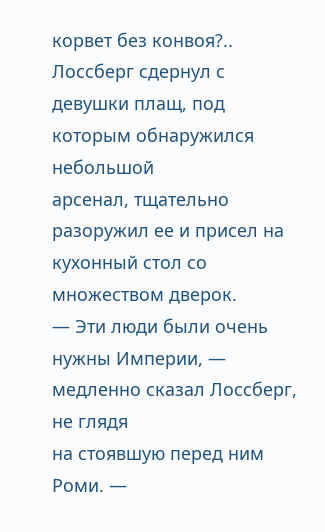корвет без конвоя?..
Лоссберг сдернул с девушки плащ, под которым обнаружился небольшой
арсенал, тщательно разоружил ее и присел на кухонный стол со множеством дверок.
— Эти люди были очень нужны Империи, — медленно сказал Лоссберг, не глядя
на стоявшую перед ним Роми. —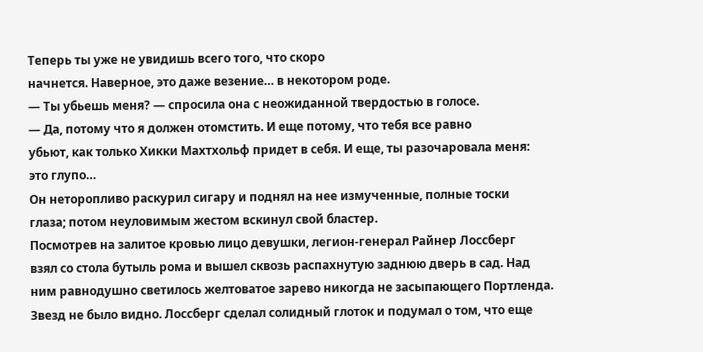Теперь ты уже не увидишь всего того, что скоро
начнется. Наверное, это даже везение… в некотором роде.
— Ты убьешь меня? — спросила она с неожиданной твердостью в голосе.
— Да, потому что я должен отомстить. И еще потому, что тебя все равно
убьют, как только Хикки Махтхольф придет в себя. И еще, ты разочаровала меня:
это глупо…
Он неторопливо раскурил сигару и поднял на нее измученные, полные тоски
глаза; потом неуловимым жестом вскинул свой бластер.
Посмотрев на залитое кровью лицо девушки, легион-генерал Райнер Лоссберг
взял со стола бутыль рома и вышел сквозь распахнутую заднюю дверь в сад. Над
ним равнодушно светилось желтоватое зарево никогда не засыпающего Портленда.
Звезд не было видно. Лоссберг сделал солидный глоток и подумал о том, что еще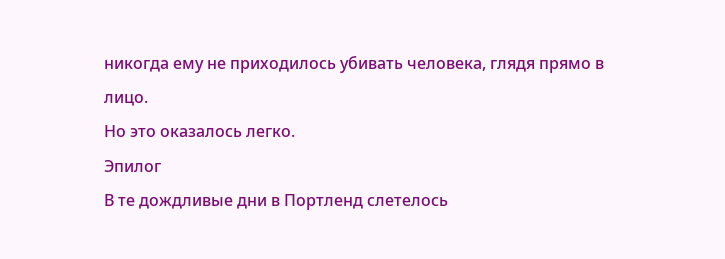никогда ему не приходилось убивать человека, глядя прямо в лицо.
Но это оказалось легко.
Эпилог
В те дождливые дни в Портленд слетелось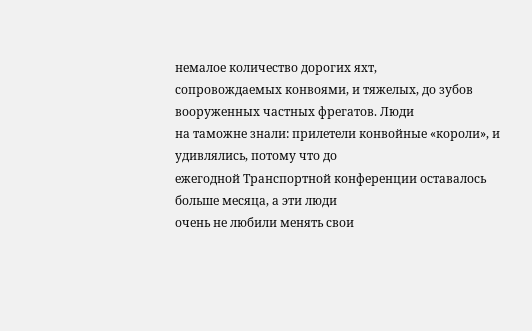немалое количество дорогих яхт,
сопровождаемых конвоями, и тяжелых, до зубов вооруженных частных фрегатов. Люди
на таможне знали: прилетели конвойные «короли», и удивлялись, потому что до
ежегодной Транспортной конференции оставалось больше месяца, а эти люди
очень не любили менять свои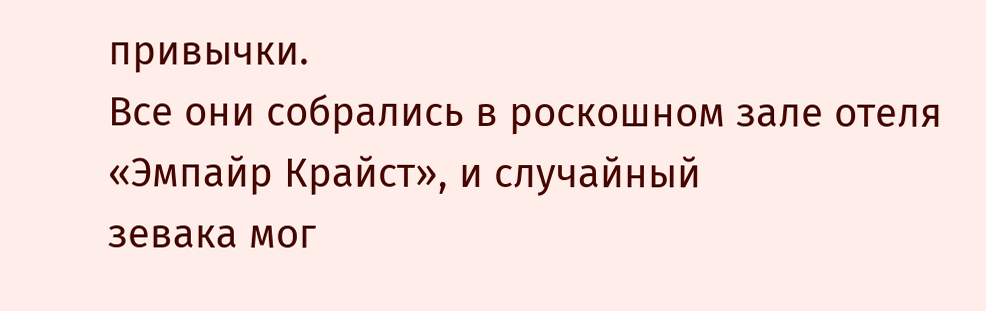привычки.
Все они собрались в роскошном зале отеля «Эмпайр Крайст», и случайный
зевака мог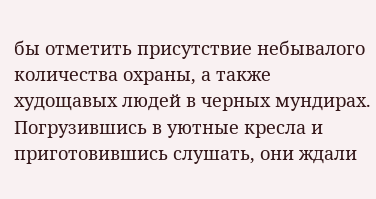бы отметить присутствие небывалого количества охраны, а также
худощавых людей в черных мундирах.
Погрузившись в уютные кресла и приготовившись слушать, они ждали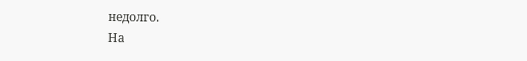недолго.
На